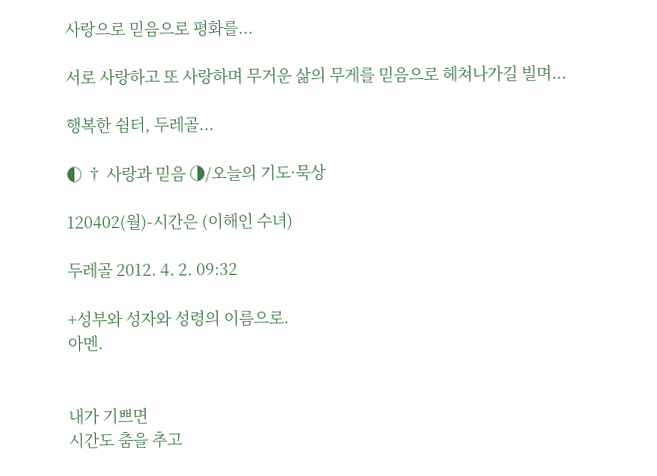사랑으로 믿음으로 평화를...

서로 사랑하고 또 사랑하며 무거운 삶의 무게를 믿음으로 헤쳐나가길 빌며...

행복한 쉼터, 두레골...

◐ † 사랑과 믿음 ◑/오늘의 기도·묵상

120402(월)-시간은 (이해인 수녀)

두레골 2012. 4. 2. 09:32

+성부와 성자와 성령의 이름으로.
아멘.


내가 기쁘면
시간도 춤을 추고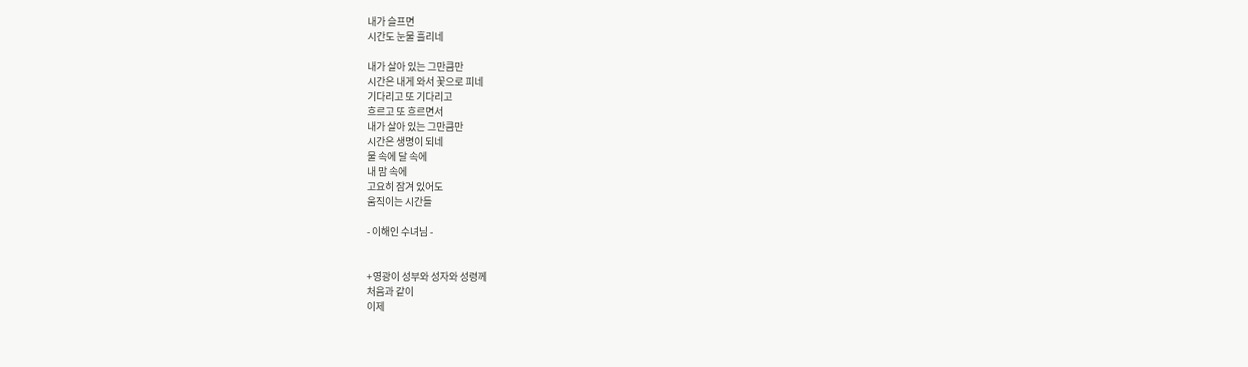내가 슬프면
시간도 눈물 흘리네

내가 살아 있는 그만큼만
시간은 내게 와서 꽃으로 피네
기다리고 또 기다리고
흐르고 또 흐르면서
내가 살아 있는 그만큼만
시간은 생명이 되네
물 속에 달 속에
내 맘 속에
고요히 잠겨 있어도
움직이는 시간들

- 이해인 수녀님 -


+영광이 성부와 성자와 성령께
처음과 같이
이제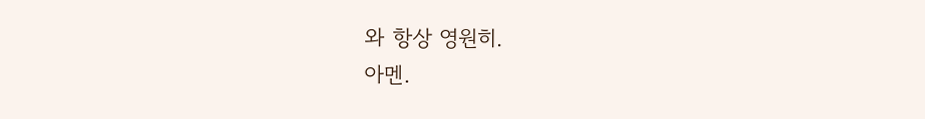와 항상 영원히.
아멘.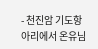- 천진암 기도항아리에서 온유님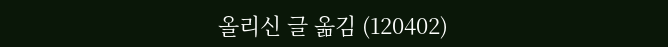올리신 글 옮김 (120402)